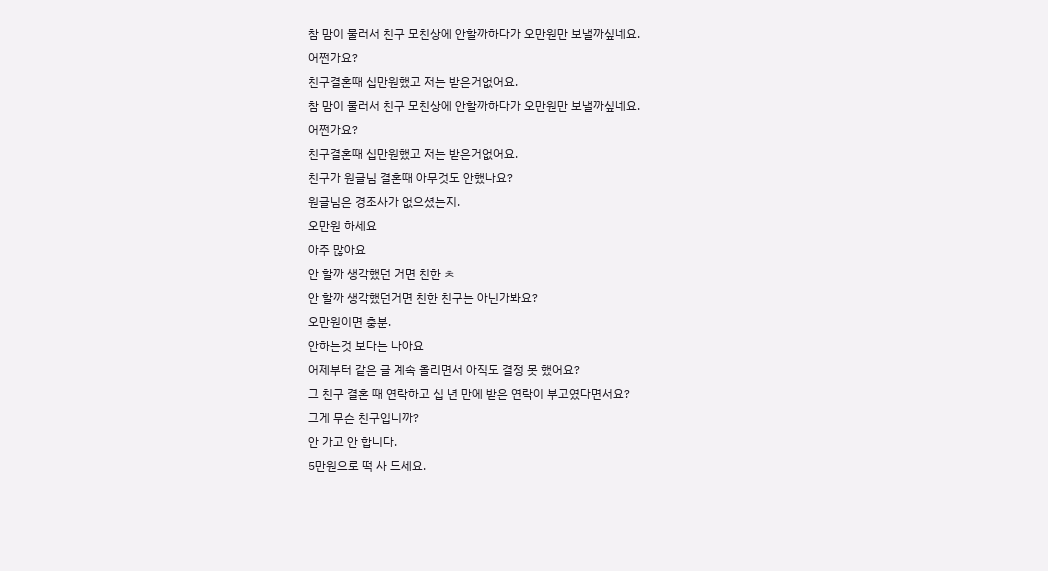참 맘이 물러서 친구 모친상에 안할까하다가 오만원만 보낼까싶네요.
어쩐가요?
친구결혼때 십만원했고 저는 받은거없어요.
참 맘이 물러서 친구 모친상에 안할까하다가 오만원만 보낼까싶네요.
어쩐가요?
친구결혼때 십만원했고 저는 받은거없어요.
친구가 원글님 결혼때 아무것도 안했나요?
원글님은 경조사가 없으셨는지.
오만원 하세요
아주 많아요
안 할까 생각했던 거면 친한 ㅊ
안 할까 생각했던거면 친한 친구는 아닌가봐요?
오만원이면 충분.
안하는것 보다는 나아요
어제부터 같은 글 계속 올리면서 아직도 결정 못 했어요?
그 친구 결혼 때 연락하고 십 년 만에 받은 연락이 부고였다면서요?
그게 무슨 친구입니까?
안 가고 안 합니다.
5만원으로 떡 사 드세요.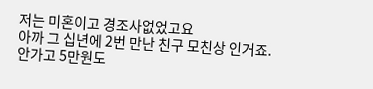저는 미혼이고 경조사없었고요
아까 그 십년에 2번 만난 친구 모친상 인거죠.
안가고 5만원도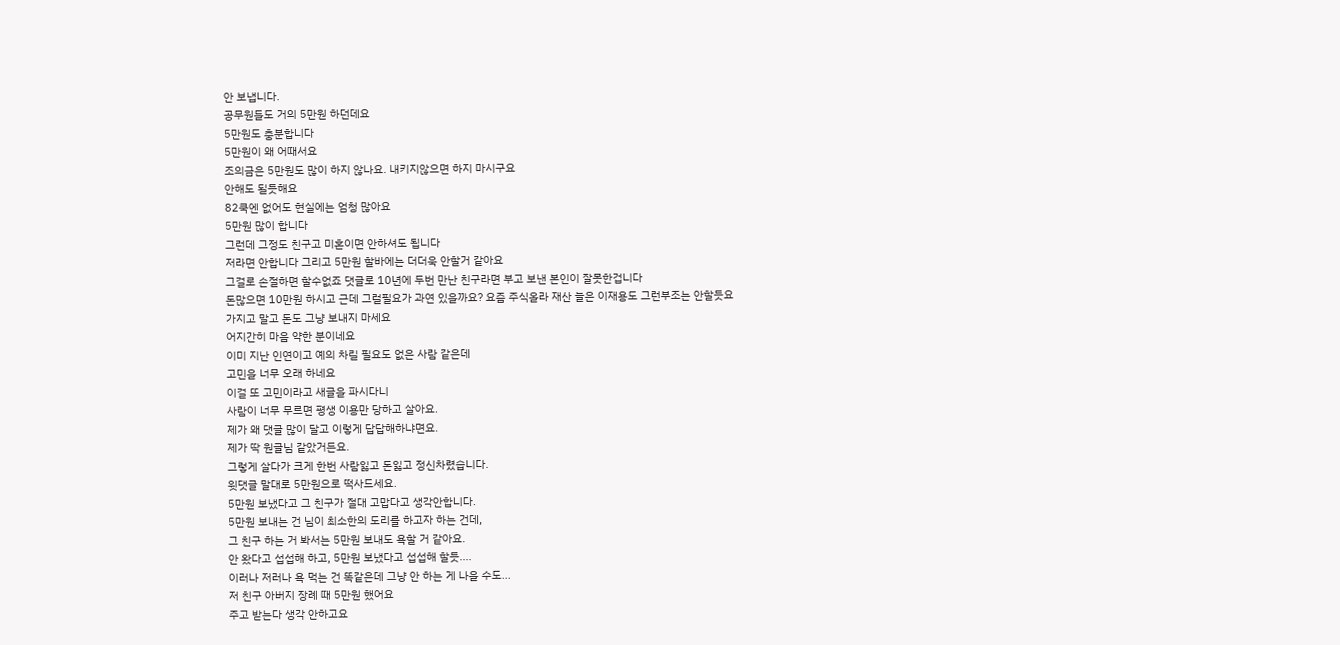안 보냅니다.
공무원들도 거의 5만원 하던데요
5만원도 충분합니다
5만원이 왜 어때서요
조의금은 5만원도 많이 하지 않나요. 내키지않으면 하지 마시구요
안해도 될듯해요
82쿡엔 없어도 현실에는 엄청 많아요
5만원 많이 합니다
그런데 그정도 친구고 미혼이면 안하셔도 됩니다
저라면 안합니다 그리고 5만원 할바에는 더더욱 안할거 같아요
그걸로 손절하면 할수없죠 댓글로 10년에 두번 만난 친구라면 부고 보낸 본인이 잘못한겁니다
돈많으면 10만원 하시고 근데 그럴필요가 과연 있을까요? 요즘 주식올라 재산 늘은 이재용도 그런부조는 안할듯요
가지고 말고 돈도 그냥 보내지 마세요
어지간히 마음 약한 분이네요
이미 지난 인연이고 예의 차릴 필요도 없은 사람 같은데
고민을 너무 오래 하네요
이걸 또 고민이라고 새글을 파시다니
사람이 너무 무르면 평생 이용만 당하고 살아요.
제가 왜 댓글 많이 달고 이렇게 답답해하냐면요.
제가 딱 원글님 같았거든요.
그렇게 살다가 크게 한번 사람잃고 돈잃고 정신차렸습니다.
윗댓글 말대로 5만원으로 떡사드세요.
5만원 보냈다고 그 친구가 절대 고맙다고 생각안합니다.
5만원 보내는 건 님이 최소한의 도리를 하고자 하는 건데,
그 친구 하는 거 봐서는 5만원 보내도 욕할 거 같아요.
안 왔다고 섭섭해 하고, 5만원 보냈다고 섭섭해 할듯....
이러나 저러나 욕 먹는 건 똑같은데 그냥 안 하는 게 나을 수도...
저 친구 아버지 장례 때 5만원 했어요
주고 받는다 생각 안하고요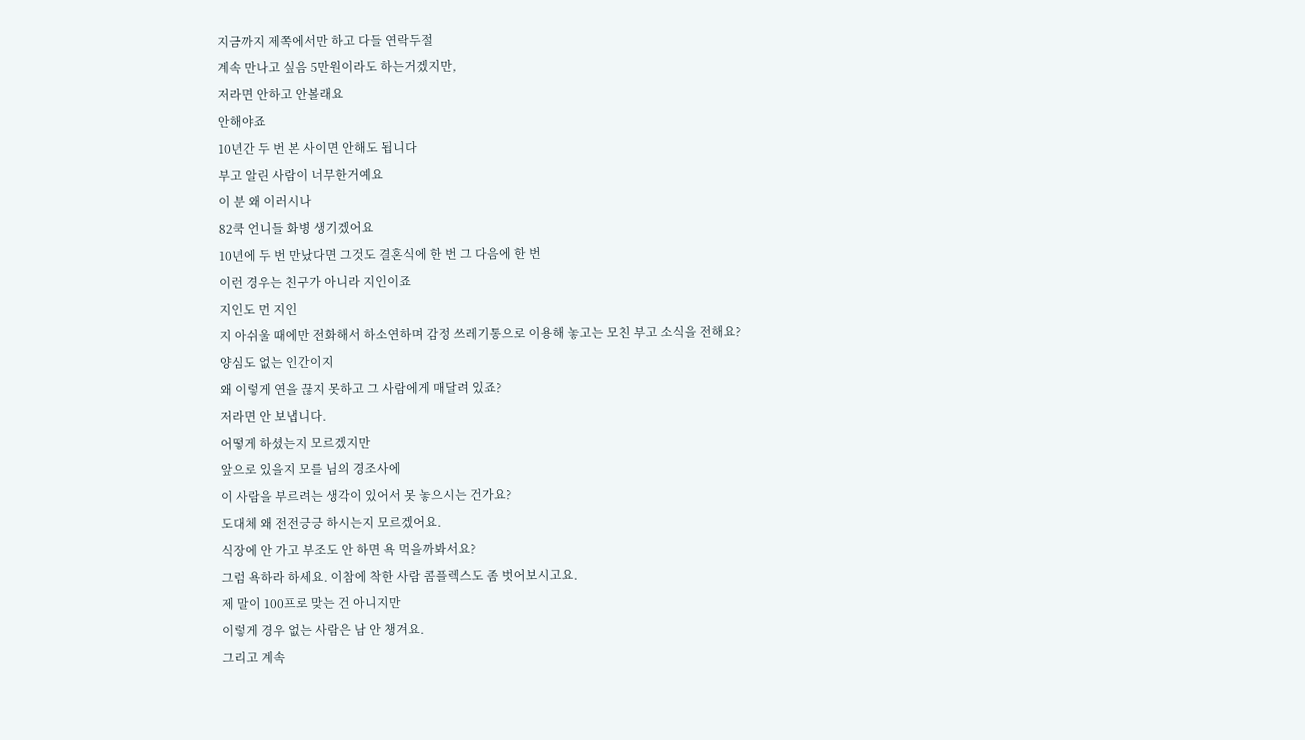지금까지 제쪽에서만 하고 다들 연락두절
계속 만나고 싶음 5만원이라도 하는거겠지만,
저라면 안하고 안볼래요
안해야죠
10년간 두 번 본 사이면 안해도 됩니다
부고 알린 사람이 너무한거예요
이 분 왜 이러시나
82쿡 언니들 화병 생기겠어요
10년에 두 번 만났다면 그것도 결혼식에 한 번 그 다음에 한 번
이런 경우는 친구가 아니라 지인이죠
지인도 먼 지인
지 아쉬울 때에만 전화해서 하소연하며 감정 쓰레기통으로 이용해 놓고는 모친 부고 소식을 전해요?
양심도 없는 인간이지
왜 이렇게 연을 끊지 못하고 그 사람에게 매달려 있죠?
저라면 안 보냅니다.
어떻게 하셨는지 모르겠지만
앞으로 있을지 모를 님의 경조사에
이 사람을 부르려는 생각이 있어서 못 놓으시는 건가요?
도대체 왜 전전긍긍 하시는지 모르겠어요.
식장에 안 가고 부조도 안 하면 욕 먹을까봐서요?
그럼 욕하라 하세요. 이참에 착한 사람 콤플렉스도 좀 벗어보시고요.
제 말이 100프로 맞는 건 아니지만
이렇게 경우 없는 사람은 남 안 챙겨요.
그리고 계속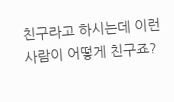친구라고 하시는데 이런 사람이 어떻게 친구죠?